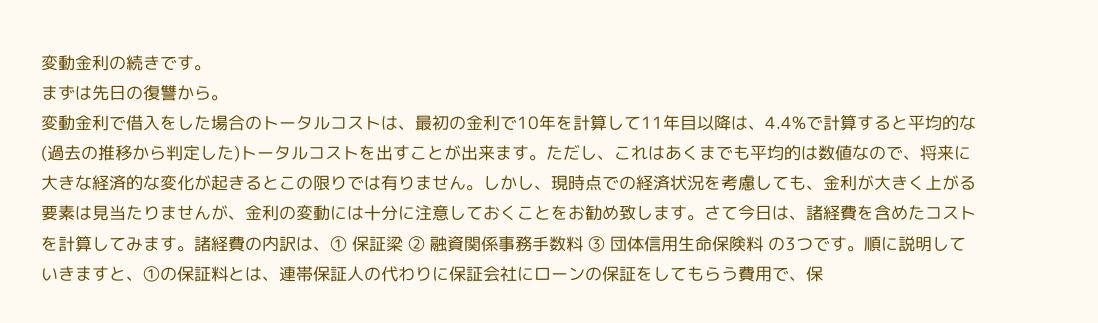変動金利の続きです。
まずは先日の復讐から。
変動金利で借入をした場合のトータルコストは、最初の金利で10年を計算して11年目以降は、4.4%で計算すると平均的な(過去の推移から判定した)トータルコストを出すことが出来ます。ただし、これはあくまでも平均的は数値なので、将来に大きな経済的な変化が起きるとこの限りでは有りません。しかし、現時点での経済状況を考慮しても、金利が大きく上がる要素は見当たりませんが、金利の変動には十分に注意しておくことをお勧め致します。さて今日は、諸経費を含めたコストを計算してみます。諸経費の内訳は、① 保証梁 ② 融資関係事務手数料 ③ 団体信用生命保険料 の3つです。順に説明していきますと、①の保証料とは、連帯保証人の代わりに保証会社にローンの保証をしてもらう費用で、保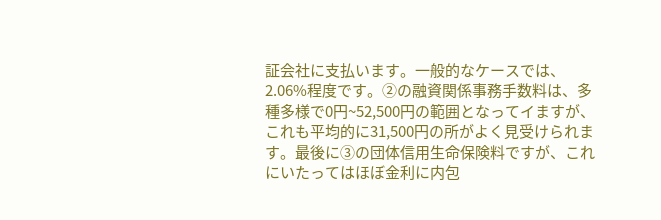証会社に支払います。一般的なケースでは、2.06%程度です。②の融資関係事務手数料は、多種多様で0円~52,500円の範囲となってイますが、これも平均的に31,500円の所がよく見受けられます。最後に③の団体信用生命保険料ですが、これにいたってはほぼ金利に内包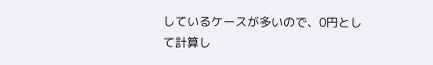しているケースが多いので、0円として計算し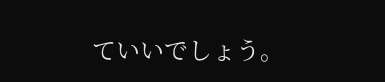ていいでしょう。